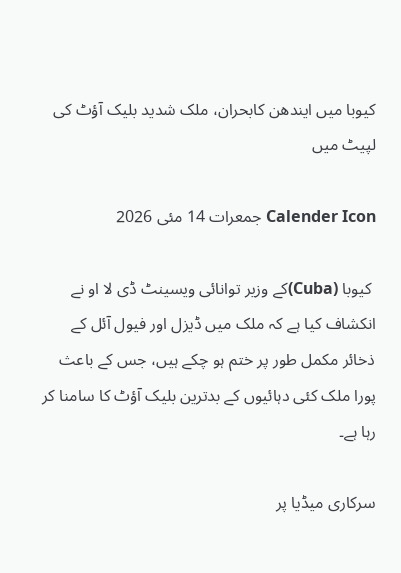کیوبا میں ایندھن کابحران، ملک شدید بلیک آؤٹ کی لپیٹ میں

Calender Icon جمعرات 14 مئی 2026

 کیوبا (Cuba)کے وزیر توانائی ویسینٹ ڈی لا او نے انکشاف کیا ہے کہ ملک میں ڈیزل اور فیول آئل کے ذخائر مکمل طور پر ختم ہو چکے ہیں، جس کے باعث پورا ملک کئی دہائیوں کے بدترین بلیک آؤٹ کا سامنا کر رہا ہے۔

سرکاری میڈیا پر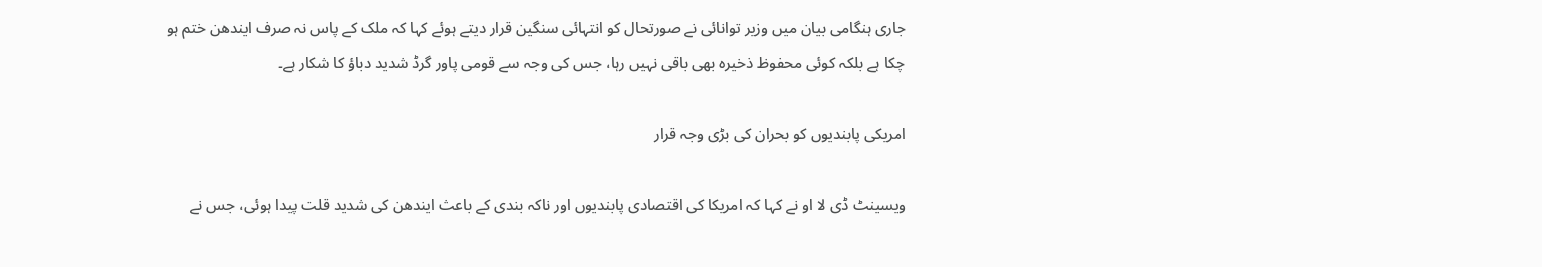جاری ہنگامی بیان میں وزیر توانائی نے صورتحال کو انتہائی سنگین قرار دیتے ہوئے کہا کہ ملک کے پاس نہ صرف ایندھن ختم ہو چکا ہے بلکہ کوئی محفوظ ذخیرہ بھی باقی نہیں رہا، جس کی وجہ سے قومی پاور گرڈ شدید دباؤ کا شکار ہے۔

امریکی پابندیوں کو بحران کی بڑی وجہ قرار

ویسینٹ ڈی لا او نے کہا کہ امریکا کی اقتصادی پابندیوں اور ناکہ بندی کے باعث ایندھن کی شدید قلت پیدا ہوئی، جس نے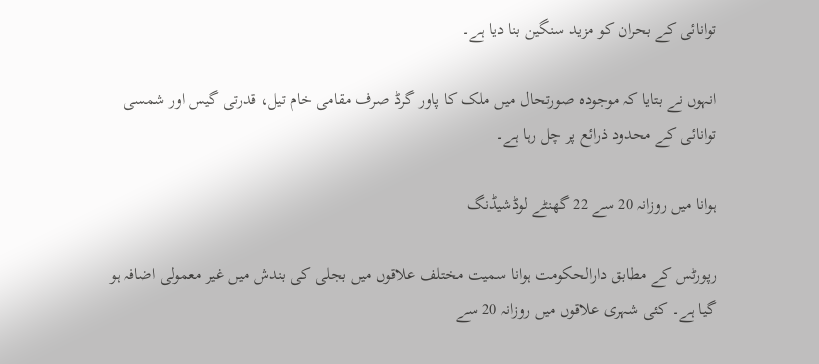توانائی کے بحران کو مزید سنگین بنا دیا ہے۔

انہوں نے بتایا کہ موجودہ صورتحال میں ملک کا پاور گرڈ صرف مقامی خام تیل، قدرتی گیس اور شمسی توانائی کے محدود ذرائع پر چل رہا ہے۔

ہوانا میں روزانہ 20 سے 22 گھنٹے لوڈشیڈنگ

رپورٹس کے مطابق دارالحکومت ہوانا سمیت مختلف علاقوں میں بجلی کی بندش میں غیر معمولی اضافہ ہو گیا ہے۔ کئی شہری علاقوں میں روزانہ 20 سے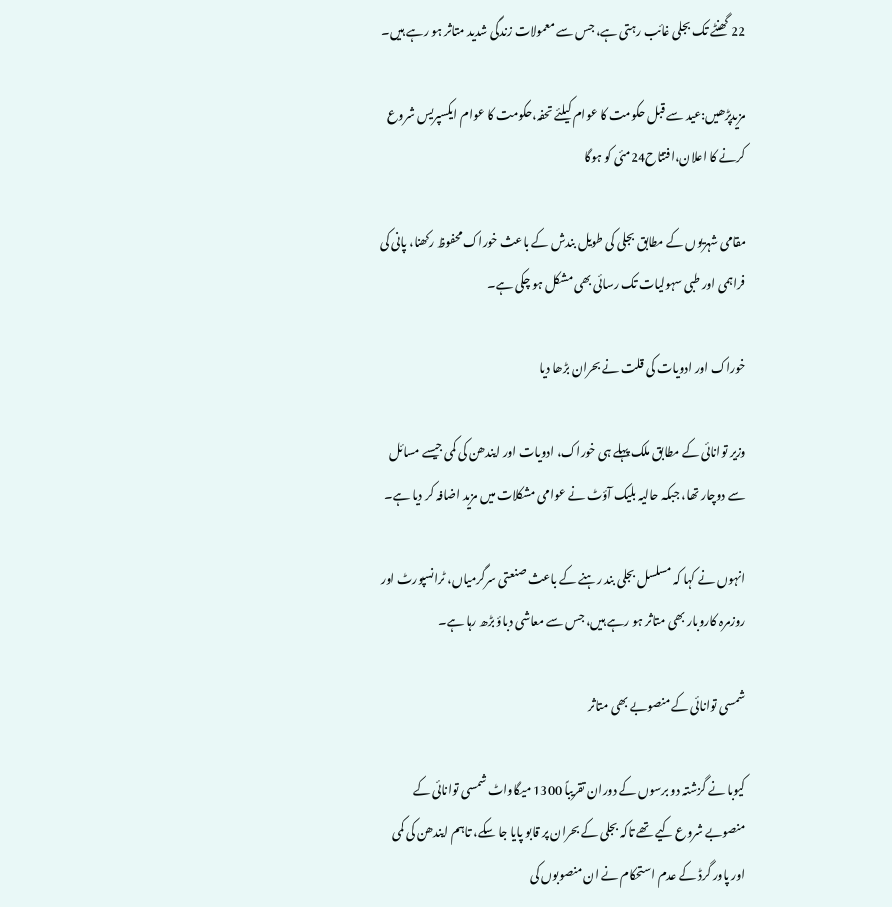22 گھنٹے تک بجلی غائب رہتی ہے، جس سے معمولات زندگی شدید متاثر ہو رہے ہیں۔

مزیدپڑھیں:عید سے قبل حکومت کا عوام کیلئے تحفہ،حکومت کا عوام ایکسپریس شروع کرنے کا اعلان،افتتاح24مئی کو ہوگا

مقامی شہریوں کے مطابق بجلی کی طویل بندش کے باعث خوراک محفوظ رکھنا، پانی کی فراہمی اور طبی سہولیات تک رسائی بھی مشکل ہو چکی ہے۔

خوراک اور ادویات کی قلت نے بحران بڑھا دیا

وزیر توانائی کے مطابق ملک پہلے ہی خوراک، ادویات اور ایندھن کی کمی جیسے مسائل سے دوچار تھا، جبکہ حالیہ بلیک آؤٹ نے عوامی مشکلات میں مزید اضافہ کر دیا ہے۔

انہوں نے کہا کہ مسلسل بجلی بند رہنے کے باعث صنعتی سرگرمیاں، ٹرانسپورٹ اور روزمرہ کاروبار بھی متاثر ہو رہے ہیں، جس سے معاشی دباؤ بڑھ رہا ہے۔

شمسی توانائی کے منصوبے بھی متاثر

کیوبا نے گزشتہ دو برسوں کے دوران تقریباً 1300 میگاواٹ شمسی توانائی کے منصوبے شروع کیے تھے تاکہ بجلی کے بحران پر قابو پایا جا سکے، تاہم ایندھن کی کمی اور پاور گرڈ کے عدم استحکام نے ان منصوبوں کی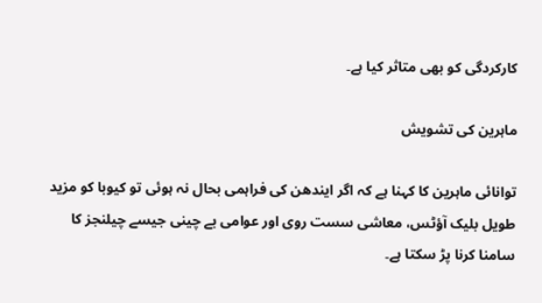کارکردگی کو بھی متاثر کیا ہے۔

ماہرین کی تشویش

توانائی ماہرین کا کہنا ہے کہ اگر ایندھن کی فراہمی بحال نہ ہوئی تو کیوبا کو مزید طویل بلیک آؤٹس، معاشی سست روی اور عوامی بے چینی جیسے چیلنجز کا سامنا کرنا پڑ سکتا ہے۔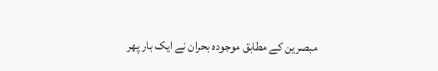مبصرین کے مطابق موجودہ بحران نے ایک بار پھر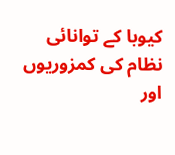کیوبا کے توانائی نظام کی کمزوریوں اور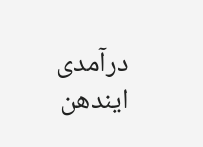درآمدی ایندھن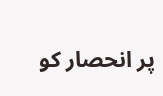پر انحصار کو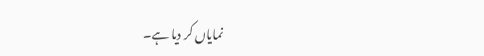نمایاں کر دیا ہے۔